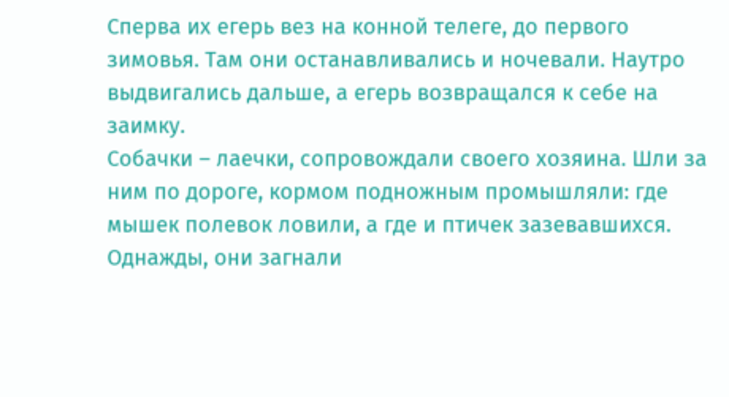Сперва их егерь вез на конной телеге, до первого зимовья. Там они останавливались и ночевали. Наутро выдвигались дальше, а егерь возвращался к себе на заимку.
Собачки – лаечки, сопровождали своего хозяина. Шли за ним по дороге, кормом подножным промышляли: где мышек полевок ловили, а где и птичек зазевавшихся. Однажды, они загнали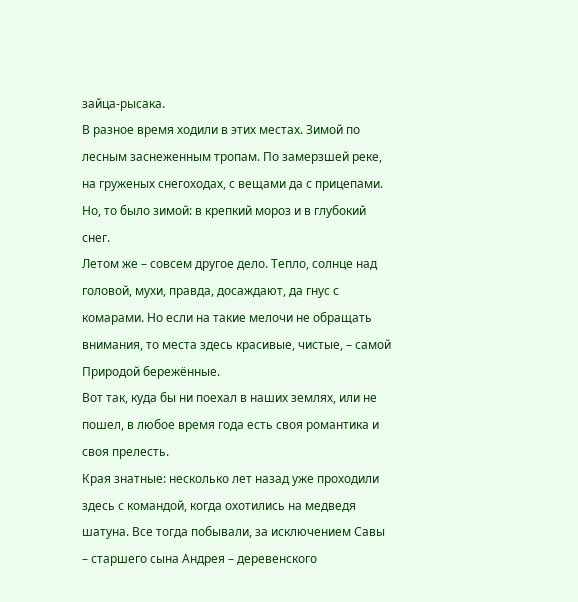зайца-рысака.
В разное время ходили в этих местах. Зимой по лесным заснеженным тропам. По замерзшей реке, на груженых снегоходах, с вещами да с прицепами. Но, то было зимой: в крепкий мороз и в глубокий снег.
Летом же – совсем другое дело. Тепло, солнце над головой, мухи, правда, досаждают, да гнус с комарами. Но если на такие мелочи не обращать внимания, то места здесь красивые, чистые, – самой Природой бережённые.
Вот так, куда бы ни поехал в наших землях, или не пошел, в любое время года есть своя романтика и своя прелесть.
Края знатные: несколько лет назад уже проходили здесь с командой, когда охотились на медведя шатуна. Все тогда побывали, за исключением Савы – старшего сына Андрея – деревенского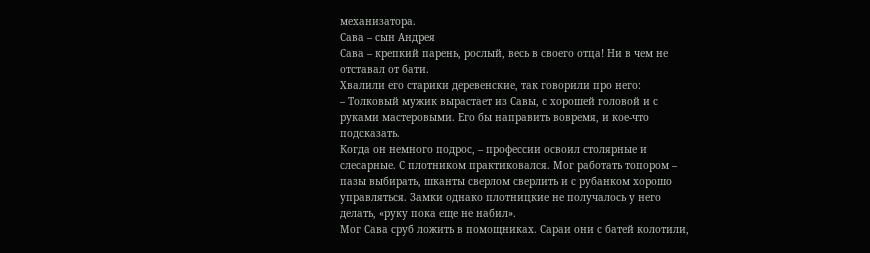механизатора.
Сава – сын Андрея
Сава – крепкий парень, рослый, весь в своего отца! Ни в чем не отставал от бати.
Хвалили его старики деревенские, так говорили про него:
– Толковый мужик вырастает из Савы, с хорошей головой и с руками мастеровыми. Его бы направить вовремя, и кое-что подсказать.
Когда он немного подрос, – профессии освоил столярные и слесарные. С плотником практиковался. Мог работать топором – пазы выбирать, шканты сверлом сверлить и с рубанком хорошо управляться. Замки однако плотницкие не получалось у него делать, «руку пока еще не набил».
Мог Сава сруб ложить в помощниках. Сараи они с батей колотили,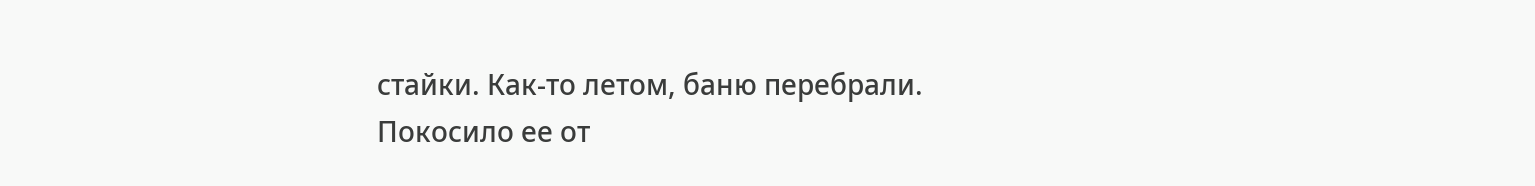стайки. Как-то летом, баню перебрали.
Покосило ее от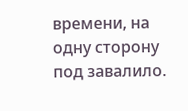времени, на одну сторону под завалило.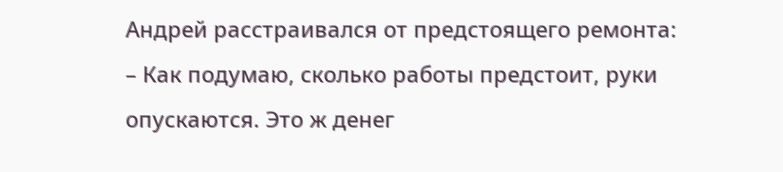Андрей расстраивался от предстоящего ремонта:
– Как подумаю, сколько работы предстоит, руки опускаются. Это ж денег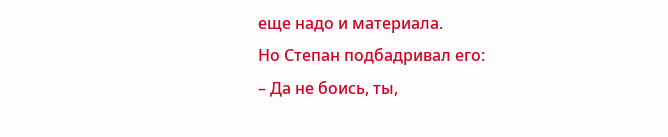еще надо и материала.
Но Степан подбадривал его:
– Да не боись, ты,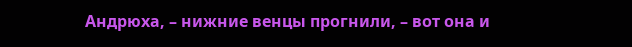Андрюха, – нижние венцы прогнили, – вот она и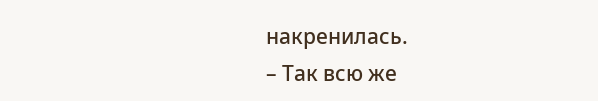накренилась.
– Так всю же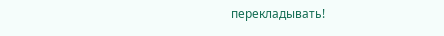перекладывать!